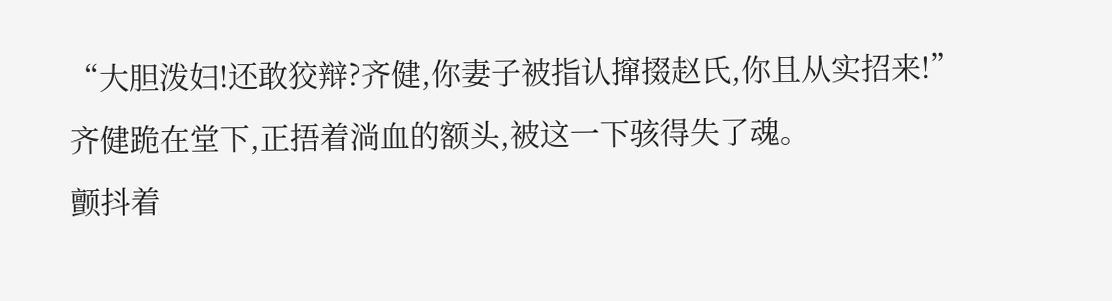“大胆泼妇!还敢狡辩?齐健,你妻子被指认撺掇赵氏,你且从实招来!”
齐健跪在堂下,正捂着淌血的额头,被这一下骇得失了魂。
颤抖着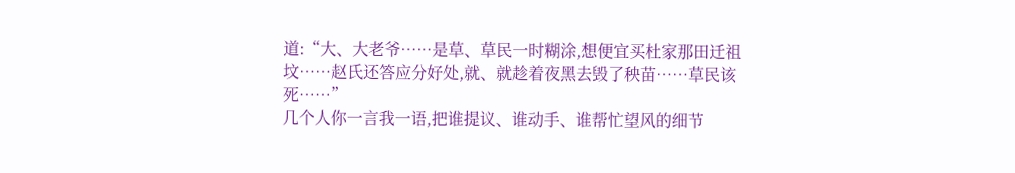道:“大、大老爷……是草、草民一时糊涂,想便宜买杜家那田迁祖坟……赵氏还答应分好处,就、就趁着夜黑去毁了秧苗……草民该死……”
几个人你一言我一语,把谁提议、谁动手、谁帮忙望风的细节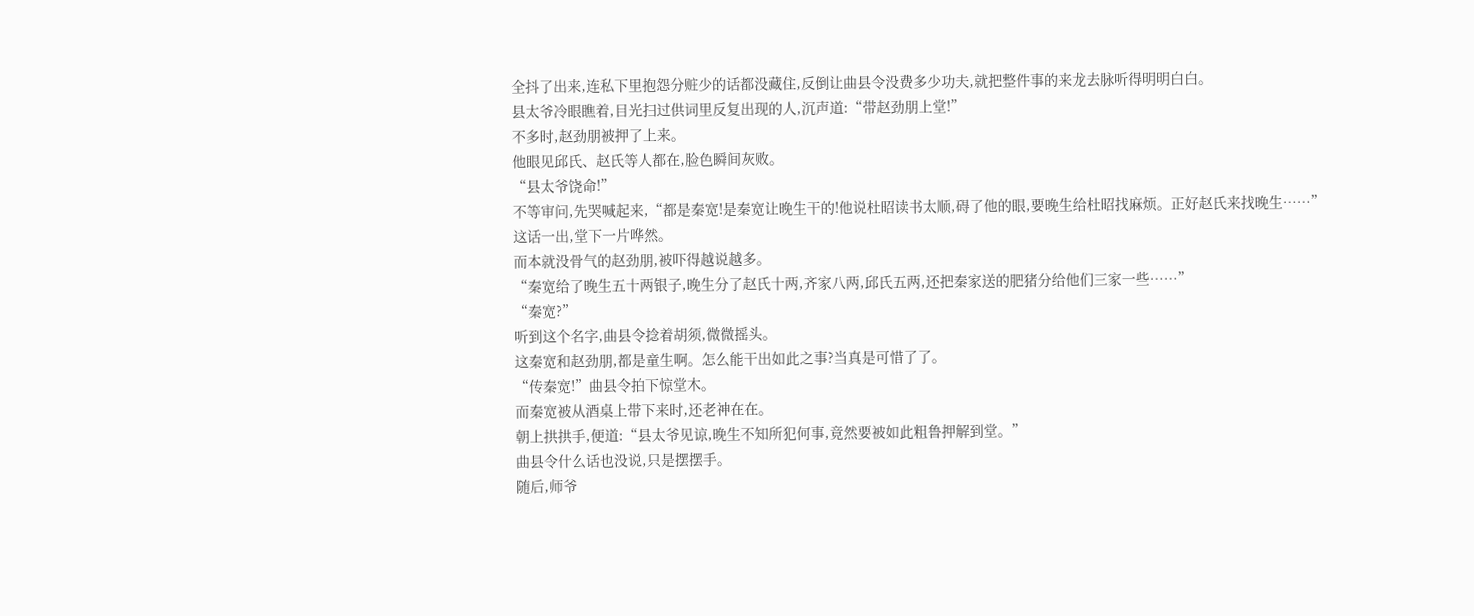全抖了出来,连私下里抱怨分赃少的话都没藏住,反倒让曲县令没费多少功夫,就把整件事的来龙去脉听得明明白白。
县太爷冷眼瞧着,目光扫过供词里反复出现的人,沉声道:“带赵劲朋上堂!”
不多时,赵劲朋被押了上来。
他眼见邱氏、赵氏等人都在,脸色瞬间灰败。
“县太爷饶命!”
不等审问,先哭喊起来,“都是秦宽!是秦宽让晚生干的!他说杜昭读书太顺,碍了他的眼,要晚生给杜昭找麻烦。正好赵氏来找晚生……”
这话一出,堂下一片哗然。
而本就没骨气的赵劲朋,被吓得越说越多。
“秦宽给了晚生五十两银子,晚生分了赵氏十两,齐家八两,邱氏五两,还把秦家送的肥猪分给他们三家一些……”
“秦宽?”
听到这个名字,曲县令捻着胡须,微微摇头。
这秦宽和赵劲朋,都是童生啊。怎么能干出如此之事?当真是可惜了了。
“传秦宽!”曲县令拍下惊堂木。
而秦宽被从酒桌上带下来时,还老神在在。
朝上拱拱手,便道:“县太爷见谅,晚生不知所犯何事,竟然要被如此粗鲁押解到堂。”
曲县令什么话也没说,只是摆摆手。
随后,师爷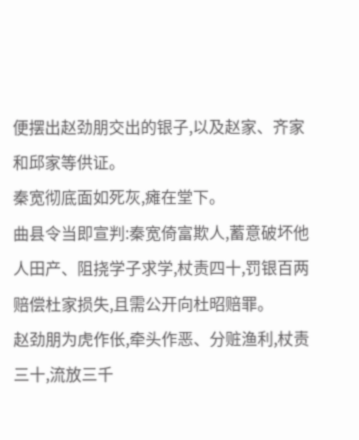便摆出赵劲朋交出的银子,以及赵家、齐家和邱家等供证。
秦宽彻底面如死灰,瘫在堂下。
曲县令当即宣判:秦宽倚富欺人,蓄意破坏他人田产、阻挠学子求学,杖责四十,罚银百两赔偿杜家损失,且需公开向杜昭赔罪。
赵劲朋为虎作伥,牵头作恶、分赃渔利,杖责三十,流放三千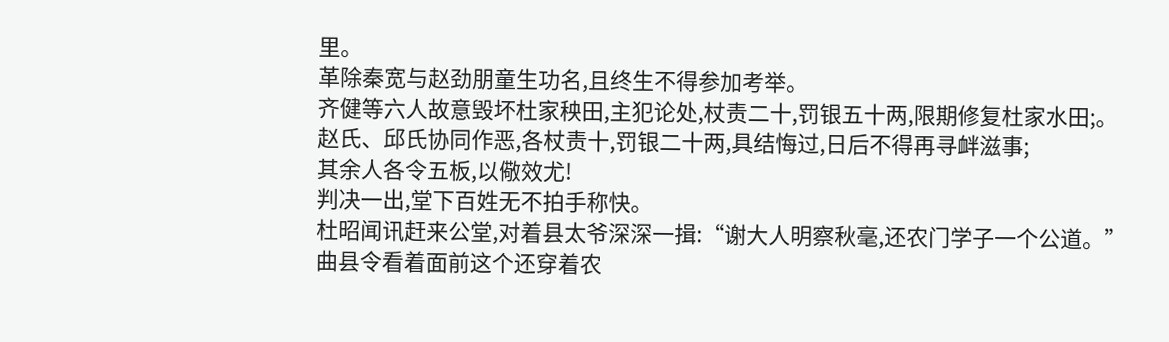里。
革除秦宽与赵劲朋童生功名,且终生不得参加考举。
齐健等六人故意毁坏杜家秧田,主犯论处,杖责二十,罚银五十两,限期修复杜家水田;。
赵氏、邱氏协同作恶,各杖责十,罚银二十两,具结悔过,日后不得再寻衅滋事;
其余人各令五板,以儆效尤!
判决一出,堂下百姓无不拍手称快。
杜昭闻讯赶来公堂,对着县太爷深深一揖:“谢大人明察秋毫,还农门学子一个公道。”
曲县令看着面前这个还穿着农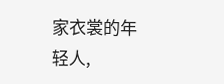家衣裳的年轻人,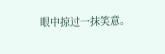眼中掠过一抹笑意。